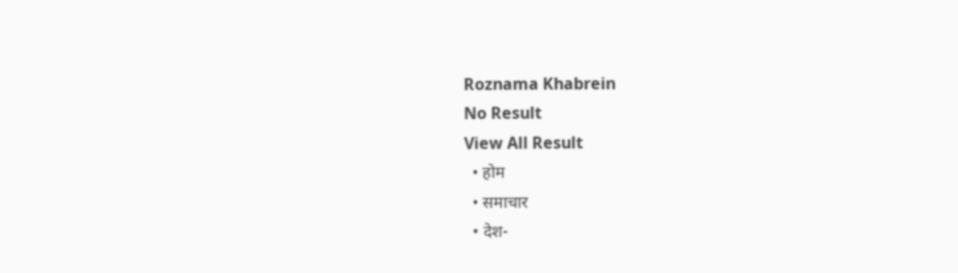Roznama Khabrein
No Result
View All Result
  • होम
  • समाचार
  • देश-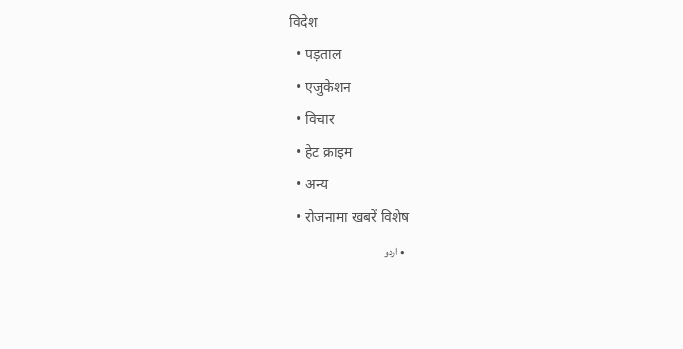विदेश
  • पड़ताल
  • एजुकेशन
  • विचार
  • हेट क्राइम
  • अन्य
  • रोजनामा खबरें विशेष
  • اردو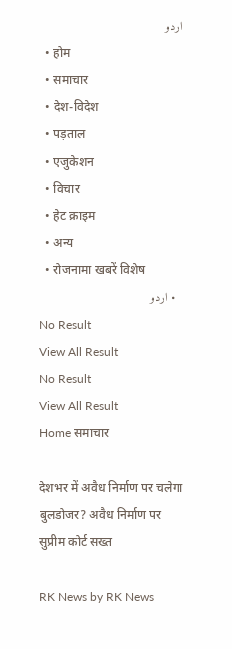اردو
  • होम
  • समाचार
  • देश-विदेश
  • पड़ताल
  • एजुकेशन
  • विचार
  • हेट क्राइम
  • अन्य
  • रोजनामा खबरें विशेष
  • اردو
No Result
View All Result
No Result
View All Result
Home समाचार

देशभर में अवैध निर्माण पर चलेगा बुलडोजर? अवैध निर्माण पर सुप्रीम कोर्ट सख्त

RK News by RK News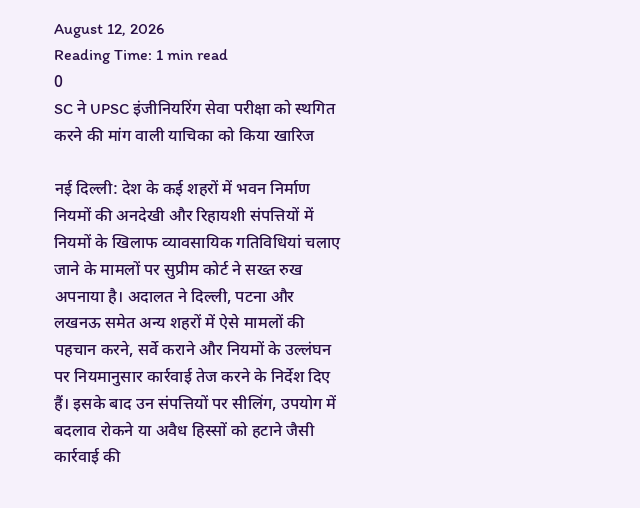August 12, 2026
Reading Time: 1 min read
0
SC ने UPSC इंजीनियरिंग सेवा परीक्षा को स्थगित करने की मांग वाली याचिका को किया खारिज

नई दिल्ली: देश के कई शहरों में भवन निर्माण नियमों की अनदेखी और रिहायशी संपत्तियों में नियमों के खिलाफ व्यावसायिक गतिविधियां चलाए जाने के मामलों पर सुप्रीम कोर्ट ने सख्त रुख अपनाया है। अदालत ने दिल्ली, पटना और लखनऊ समेत अन्य शहरों में ऐसे मामलों की पहचान करने, सर्वे कराने और नियमों के उल्लंघन पर नियमानुसार कार्रवाई तेज करने के निर्देश दिए हैं। इसके बाद उन संपत्तियों पर सीलिंग, उपयोग में बदलाव रोकने या अवैध हिस्सों को हटाने जैसी कार्रवाई की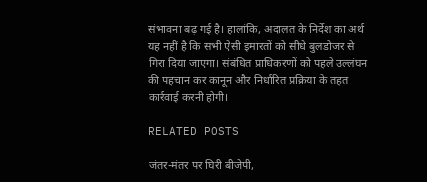संभावना बढ़ गई है। हालांकि, अदालत के निर्देश का अर्थ यह नहीं है कि सभी ऐसी इमारतों को सीधे बुलडोजर से गिरा दिया जाएगा। संबंधित प्राधिकरणों को पहले उल्लंघन की पहचान कर कानून और निर्धारित प्रक्रिया के तहत कार्रवाई करनी होगी।

RELATED POSTS

जंतर-मंतर पर घिरी बीजेपी,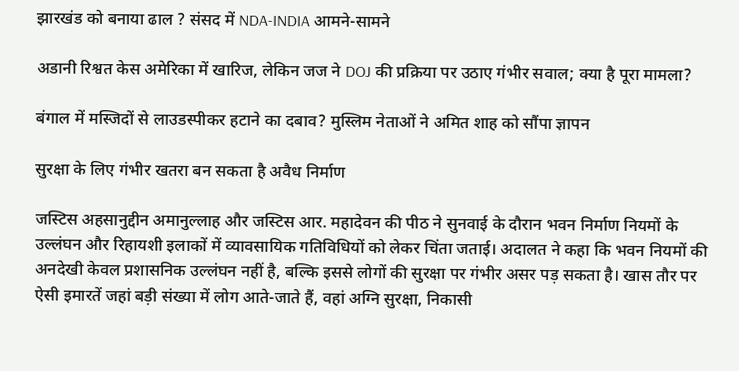झारखंड को बनाया ढाल ? संसद में NDA-INDIA आमने-सामने

अडानी रिश्वत केस अमेरिका में खारिज, लेकिन जज ने DOJ की प्रक्रिया पर उठाए गंभीर सवाल; क्या है पूरा मामला?

बंगाल में मस्जिदों से लाउडस्पीकर हटाने का दबाव? मुस्लिम नेताओं ने अमित शाह को सौंपा ज्ञापन

सुरक्षा के लिए गंभीर खतरा बन सकता है अवैध निर्माण

जस्टिस अहसानुद्दीन अमानुल्लाह और जस्टिस आर. महादेवन की पीठ ने सुनवाई के दौरान भवन निर्माण नियमों के उल्लंघन और रिहायशी इलाकों में व्यावसायिक गतिविधियों को लेकर चिंता जताई। अदालत ने कहा कि भवन नियमों की अनदेखी केवल प्रशासनिक उल्लंघन नहीं है, बल्कि इससे लोगों की सुरक्षा पर गंभीर असर पड़ सकता है। खास तौर पर ऐसी इमारतें जहां बड़ी संख्या में लोग आते-जाते हैं, वहां अग्नि सुरक्षा, निकासी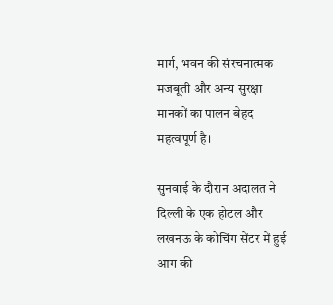मार्ग, भवन की संरचनात्मक मजबूती और अन्य सुरक्षा मानकों का पालन बेहद महत्वपूर्ण है।

सुनवाई के दौरान अदालत ने दिल्ली के एक होटल और लखनऊ के कोचिंग सेंटर में हुई आग की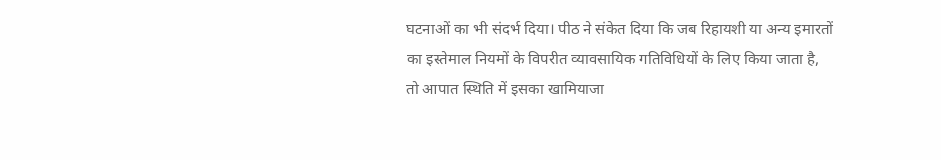घटनाओं का भी संदर्भ दिया। पीठ ने संकेत दिया कि जब रिहायशी या अन्य इमारतों का इस्तेमाल नियमों के विपरीत व्यावसायिक गतिविधियों के लिए किया जाता है, तो आपात स्थिति में इसका खामियाजा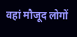वहां मौजूद लोगों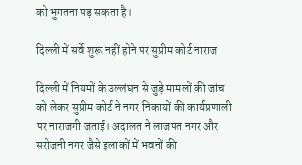को भुगतना पड़ सकता है।

दिल्ली में सर्वे शुरू नहीं होने पर सुप्रीम कोर्ट नाराज

दिल्ली में नियमों के उल्लंघन से जुड़े मामलों की जांच को लेकर सुप्रीम कोर्ट ने नगर निकायों की कार्यप्रणाली पर नाराजगी जताई। अदालत ने लाजपत नगर और सरोजनी नगर जैसे इलाकों में भवनों की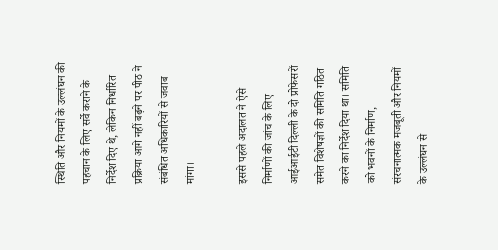स्थिति और नियमों के उल्लंघन की पहचान के लिए सर्वे कराने के निर्देश दिए थे, लेकिन निर्धारित प्रक्रिया आगे नहीं बढ़ने पर पीठ ने संबंधित अधिकारियों से जवाब मांगा।

इससे पहले अदालत ने ऐसे निर्माणों की जांच के लिए आईआईटी दिल्ली के दो प्रोफेसरों समेत विशेषज्ञों की समिति गठित करने का निर्देश दिया था। समिति को भवनों के निर्माण, संरचनात्मक मजबूती और नियमों के उल्लंघन से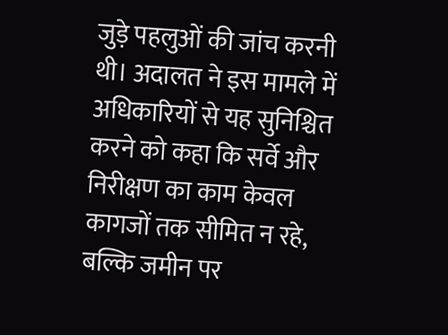जुड़े पहलुओं की जांच करनी थी। अदालत ने इस मामले में अधिकारियों से यह सुनिश्चित करने को कहा कि सर्वे और निरीक्षण का काम केवल कागजों तक सीमित न रहे, बल्कि जमीन पर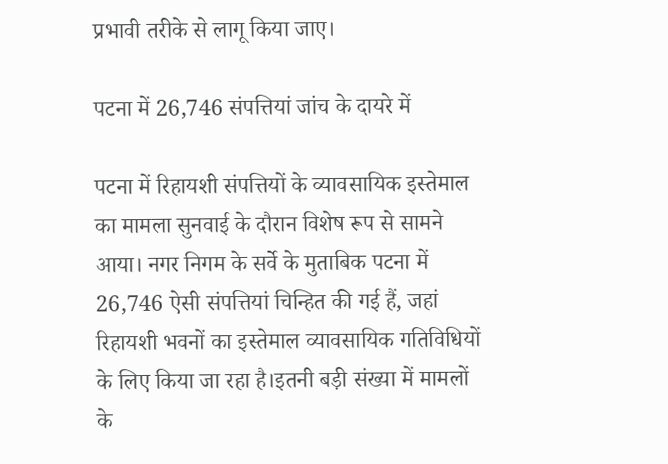प्रभावी तरीके से लागू किया जाए।

पटना में 26,746 संपत्तियां जांच के दायरे में

पटना में रिहायशी संपत्तियों के व्यावसायिक इस्तेमाल का मामला सुनवाई के दौरान विशेष रूप से सामने आया। नगर निगम के सर्वे के मुताबिक पटना में 26,746 ऐसी संपत्तियां चिन्हित की गई हैं, जहां रिहायशी भवनों का इस्तेमाल व्यावसायिक गतिविधियों के लिए किया जा रहा है।इतनी बड़ी संख्या में मामलों के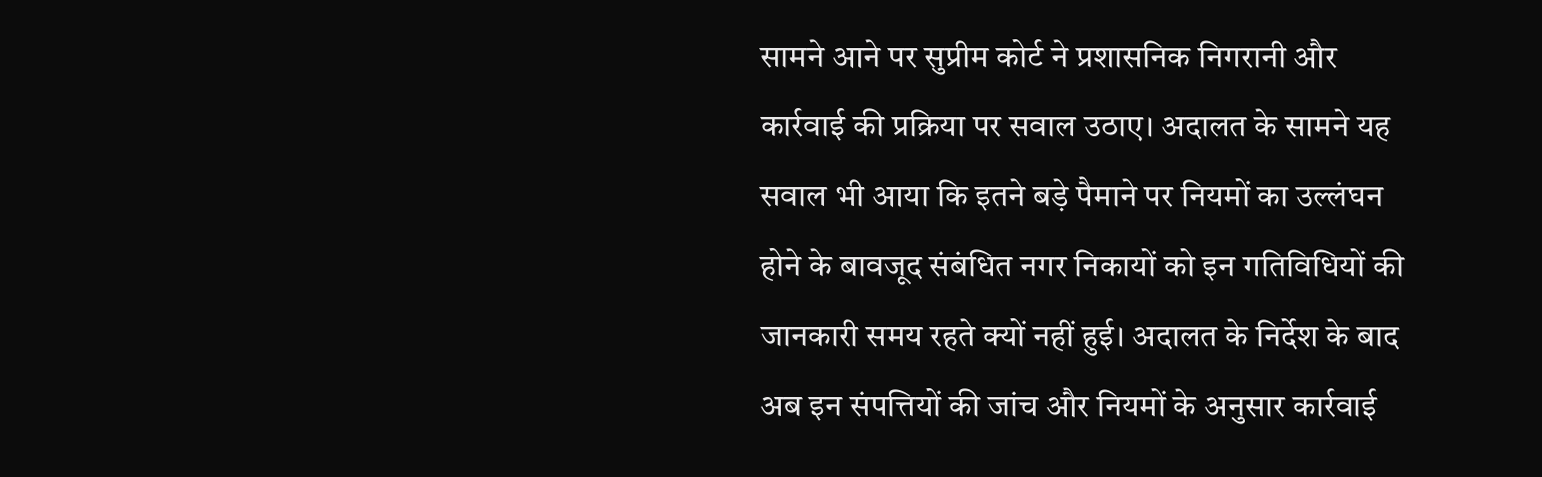सामने आने पर सुप्रीम कोर्ट ने प्रशासनिक निगरानी और कार्रवाई की प्रक्रिया पर सवाल उठाए। अदालत के सामने यह सवाल भी आया कि इतने बड़े पैमाने पर नियमों का उल्लंघन होने के बावजूद संबंधित नगर निकायों को इन गतिविधियों की जानकारी समय रहते क्यों नहीं हुई। अदालत के निर्देश के बाद अब इन संपत्तियों की जांच और नियमों के अनुसार कार्रवाई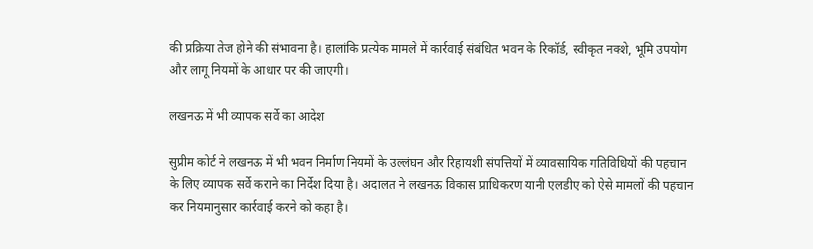की प्रक्रिया तेज होने की संभावना है। हालांकि प्रत्येक मामले में कार्रवाई संबंधित भवन के रिकॉर्ड, स्वीकृत नक्शे, भूमि उपयोग और लागू नियमों के आधार पर की जाएगी।

लखनऊ में भी व्यापक सर्वे का आदेश

सुप्रीम कोर्ट ने लखनऊ में भी भवन निर्माण नियमों के उल्लंघन और रिहायशी संपत्तियों में व्यावसायिक गतिविधियों की पहचान के लिए व्यापक सर्वे कराने का निर्देश दिया है। अदालत ने लखनऊ विकास प्राधिकरण यानी एलडीए को ऐसे मामलों की पहचान कर नियमानुसार कार्रवाई करने को कहा है।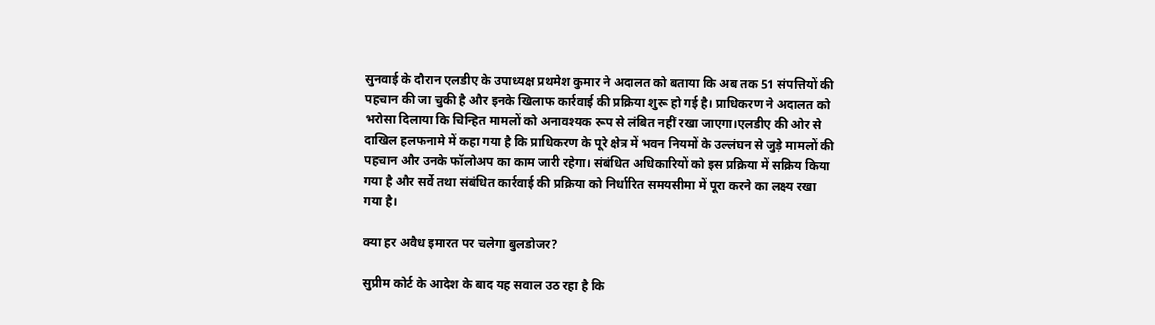सुनवाई के दौरान एलडीए के उपाध्यक्ष प्रथमेश कुमार ने अदालत को बताया कि अब तक 51 संपत्तियों की पहचान की जा चुकी है और इनके खिलाफ कार्रवाई की प्रक्रिया शुरू हो गई है। प्राधिकरण ने अदालत को भरोसा दिलाया कि चिन्हित मामलों को अनावश्यक रूप से लंबित नहीं रखा जाएगा।एलडीए की ओर से दाखिल हलफनामे में कहा गया है कि प्राधिकरण के पूरे क्षेत्र में भवन नियमों के उल्लंघन से जुड़े मामलों की पहचान और उनके फॉलोअप का काम जारी रहेगा। संबंधित अधिकारियों को इस प्रक्रिया में सक्रिय किया गया है और सर्वे तथा संबंधित कार्रवाई की प्रक्रिया को निर्धारित समयसीमा में पूरा करने का लक्ष्य रखा गया है।

क्या हर अवैध इमारत पर चलेगा बुलडोजर?

सुप्रीम कोर्ट के आदेश के बाद यह सवाल उठ रहा है कि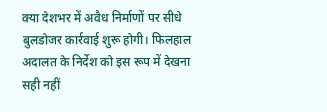क्या देशभर में अवैध निर्माणों पर सीधे बुलडोजर कार्रवाई शुरू होगी। फिलहाल अदालत के निर्देश को इस रूप में देखना सही नहीं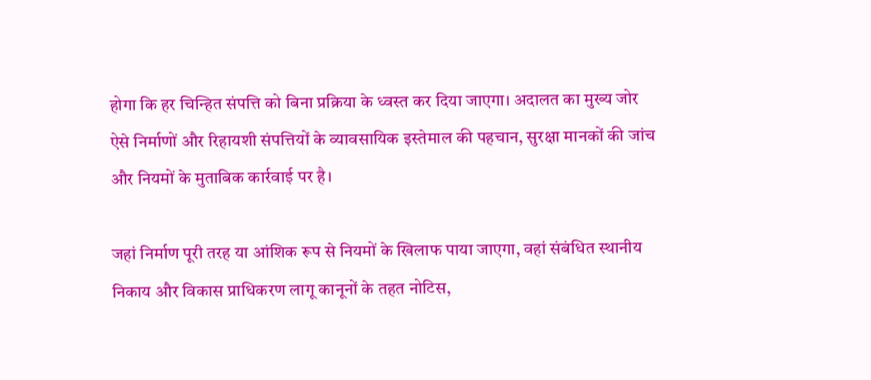होगा कि हर चिन्हित संपत्ति को बिना प्रक्रिया के ध्वस्त कर दिया जाएगा। अदालत का मुख्य जोर ऐसे निर्माणों और रिहायशी संपत्तियों के व्यावसायिक इस्तेमाल की पहचान, सुरक्षा मानकों की जांच और नियमों के मुताबिक कार्रवाई पर है।

जहां निर्माण पूरी तरह या आंशिक रूप से नियमों के खिलाफ पाया जाएगा, वहां संबंधित स्थानीय निकाय और विकास प्राधिकरण लागू कानूनों के तहत नोटिस,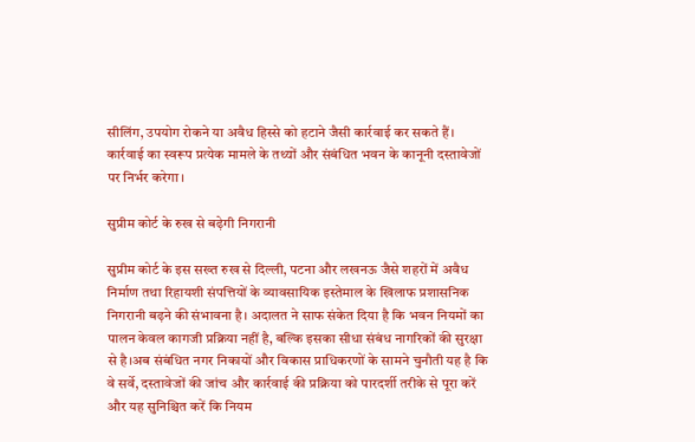सीलिंग, उपयोग रोकने या अवैध हिस्से को हटाने जैसी कार्रवाई कर सकते हैं। कार्रवाई का स्वरूप प्रत्येक मामले के तथ्यों और संबंधित भवन के कानूनी दस्तावेजों पर निर्भर करेगा।

सुप्रीम कोर्ट के रुख से बढ़ेगी निगरानी

सुप्रीम कोर्ट के इस सख्त रुख से दिल्ली, पटना और लखनऊ जैसे शहरों में अवैध निर्माण तथा रिहायशी संपत्तियों के व्यावसायिक इस्तेमाल के खिलाफ प्रशासनिक निगरानी बढ़ने की संभावना है। अदालत ने साफ संकेत दिया है कि भवन नियमों का पालन केवल कागजी प्रक्रिया नहीं है, बल्कि इसका सीधा संबंध नागरिकों की सुरक्षा से है।अब संबंधित नगर निकायों और विकास प्राधिकरणों के सामने चुनौती यह है कि वे सर्वे, दस्तावेजों की जांच और कार्रवाई की प्रक्रिया को पारदर्शी तरीके से पूरा करें और यह सुनिश्चित करें कि नियम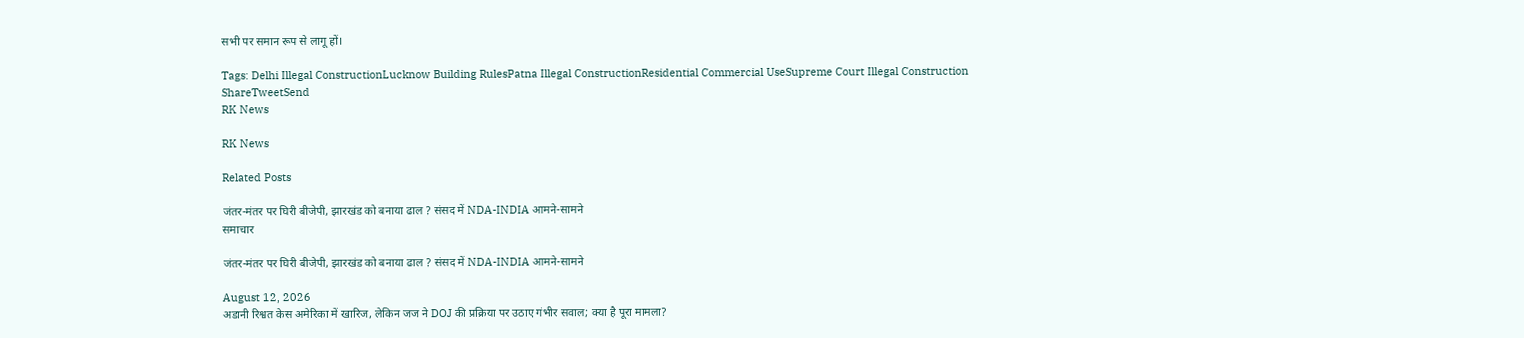सभी पर समान रूप से लागू हों।

Tags: Delhi Illegal ConstructionLucknow Building RulesPatna Illegal ConstructionResidential Commercial UseSupreme Court Illegal Construction
ShareTweetSend
RK News

RK News

Related Posts

जंतर-मंतर पर घिरी बीजेपी, झारखंड को बनाया ढाल ? संसद में NDA-INDIA आमने-सामने
समाचार

जंतर-मंतर पर घिरी बीजेपी, झारखंड को बनाया ढाल ? संसद में NDA-INDIA आमने-सामने

August 12, 2026
अडानी रिश्वत केस अमेरिका में खारिज, लेकिन जज ने DOJ की प्रक्रिया पर उठाए गंभीर सवाल; क्या है पूरा मामला?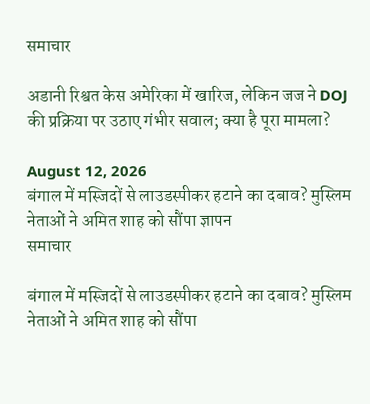समाचार

अडानी रिश्वत केस अमेरिका में खारिज, लेकिन जज ने DOJ की प्रक्रिया पर उठाए गंभीर सवाल; क्या है पूरा मामला?

August 12, 2026
बंगाल में मस्जिदों से लाउडस्पीकर हटाने का दबाव? मुस्लिम नेताओं ने अमित शाह को सौंपा ज्ञापन
समाचार

बंगाल में मस्जिदों से लाउडस्पीकर हटाने का दबाव? मुस्लिम नेताओं ने अमित शाह को सौंपा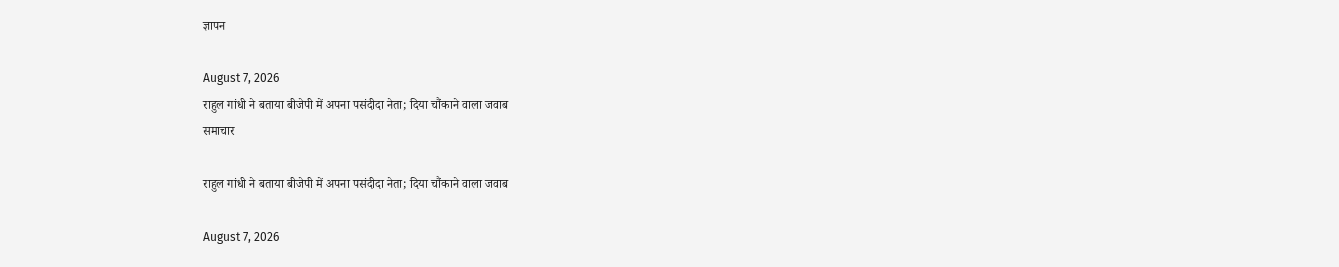ज्ञापन

August 7, 2026
राहुल गांधी ने बताया बीजेपी में अपना पसंदीदा नेता; दिया चौंकाने वाला जवाब
समाचार

राहुल गांधी ने बताया बीजेपी में अपना पसंदीदा नेता; दिया चौंकाने वाला जवाब

August 7, 2026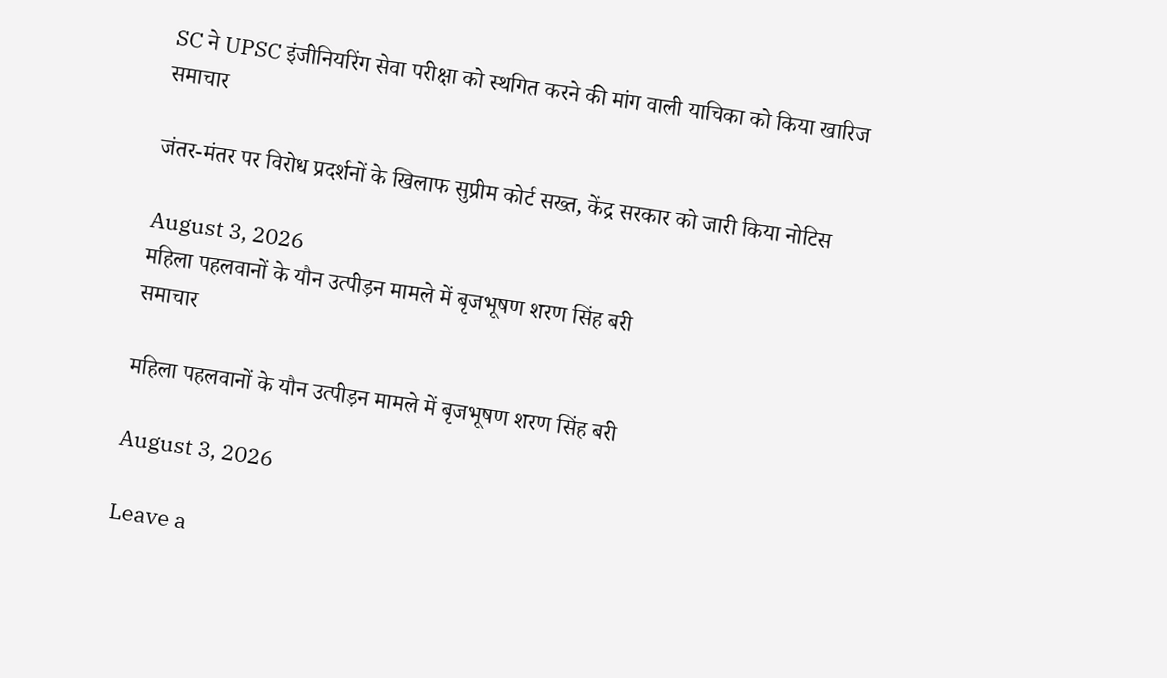SC ने UPSC इंजीनियरिंग सेवा परीक्षा को स्थगित करने की मांग वाली याचिका को किया खारिज
समाचार

जंतर-मंतर पर विरोध प्रदर्शनों के खिलाफ सुप्रीम कोर्ट सख्त, केंद्र सरकार को जारी किया नोटिस

August 3, 2026
महिला पहलवानों के यौन उत्पीड़न मामले में बृजभूषण शरण सिंह बरी
समाचार

महिला पहलवानों के यौन उत्पीड़न मामले में बृजभूषण शरण सिंह बरी

August 3, 2026

Leave a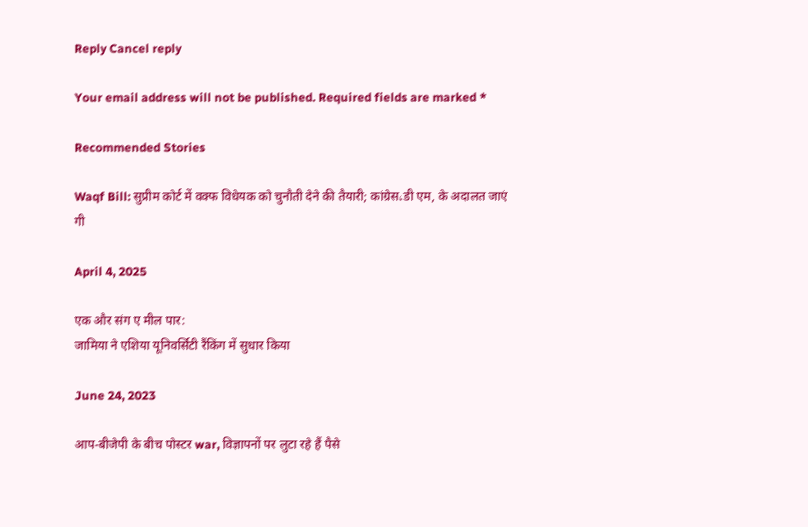Reply Cancel reply

Your email address will not be published. Required fields are marked *

Recommended Stories

Waqf Bill: सुप्रीम कोर्ट में वक्फ विधेयक को चुनौती देने की तैयारी; कांग्रेस،डी एम, के अदालत जाएं गी

April 4, 2025

एक और संग ए मील पार:
जामिया ने एशिया यूनिवर्सिटी रैंकिंग में सुधार किया

June 24, 2023

आप-बीजेपी के बीच पोस्टर war, विज्ञापनों पर लुटा रहे हैं पैसे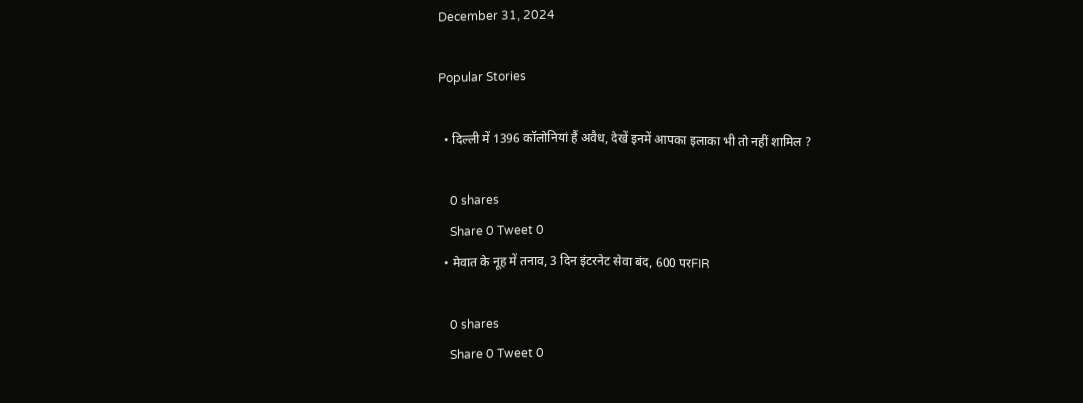December 31, 2024

Popular Stories

  • दिल्ली में 1396 कॉलोनियां हैं अवैध, देखें इनमें आपका इलाका भी तो नहीं शामिल ?

    0 shares
    Share 0 Tweet 0
  • मेवात के नूह में तनाव, 3 दिन इंटरनेट सेवा बंद, 600 परFIR

    0 shares
    Share 0 Tweet 0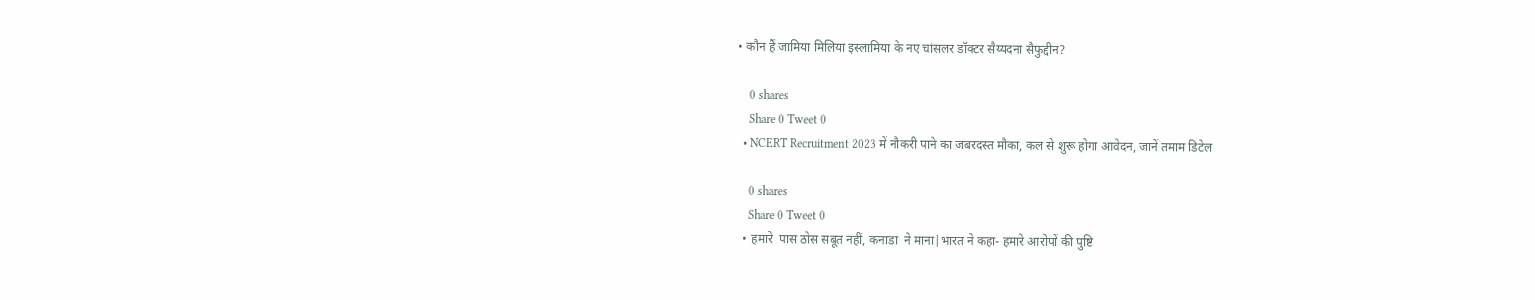• कौन हैं जामिया मिलिया इस्लामिया के नए चांसलर डॉक्टर सैय्यदना सैफुद्दीन?

    0 shares
    Share 0 Tweet 0
  • NCERT Recruitment 2023 में नौकरी पाने का जबरदस्त मौका, कल से शुरू होगा आवेदन, जानें तमाम डिटेल

    0 shares
    Share 0 Tweet 0
  • हमारे  पास ठोस सबूत नहीं, कनाडा  ने माना|भारत ने कहा- हमारे आरोपों की पुष्टि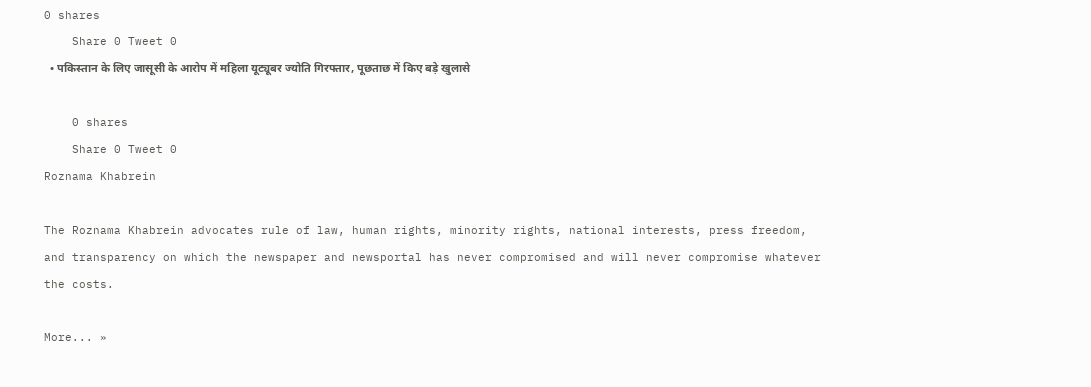0 shares
    Share 0 Tweet 0
  • पकिस्तान के लिए जासूसी के आरोप में महिला यूट्यूबर ज्योति गिरफ्तार, पूछताछ में किए बड़े खुलासे

    0 shares
    Share 0 Tweet 0
Roznama Khabrein

The Roznama Khabrein advocates rule of law, human rights, minority rights, national interests, press freedom, and transparency on which the newspaper and newsportal has never compromised and will never compromise whatever the costs.

More... »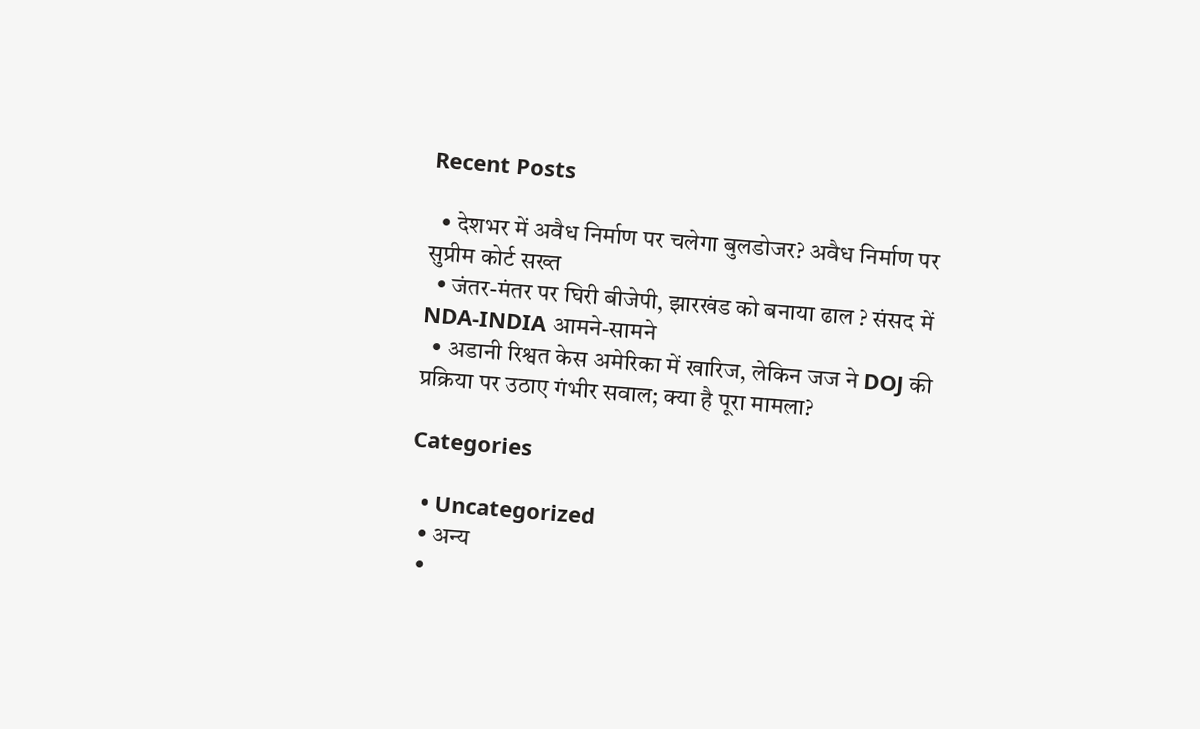Recent Posts

  • देशभर में अवैध निर्माण पर चलेगा बुलडोजर? अवैध निर्माण पर सुप्रीम कोर्ट सख्त
  • जंतर-मंतर पर घिरी बीजेपी, झारखंड को बनाया ढाल ? संसद में NDA-INDIA आमने-सामने
  • अडानी रिश्वत केस अमेरिका में खारिज, लेकिन जज ने DOJ की प्रक्रिया पर उठाए गंभीर सवाल; क्या है पूरा मामला?

Categories

  • Uncategorized
  • अन्य
  •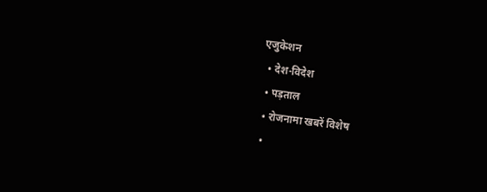एजुकेशन
  • देश-विदेश
  • पड़ताल
  • रोजनामा खबरें विशेष
  •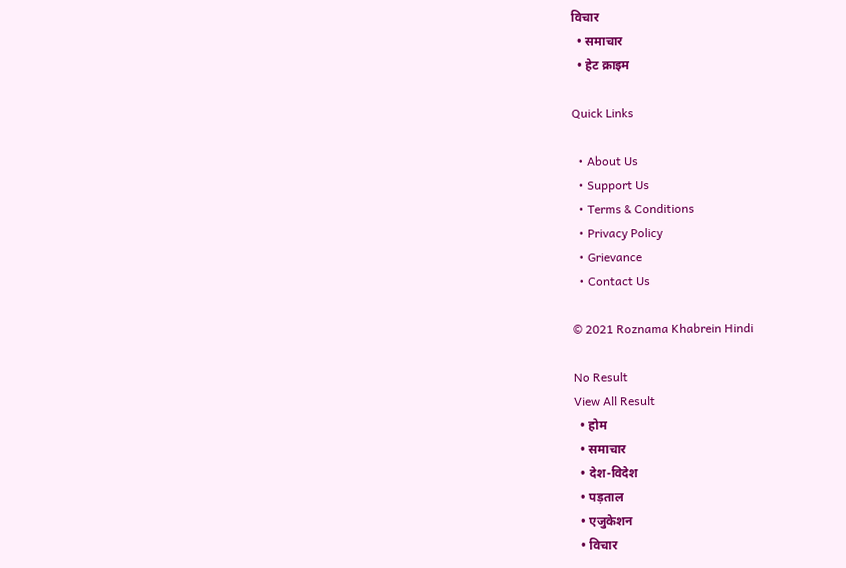विचार
  • समाचार
  • हेट क्राइम

Quick Links

  • About Us
  • Support Us
  • Terms & Conditions
  • Privacy Policy
  • Grievance
  • Contact Us

© 2021 Roznama Khabrein Hindi

No Result
View All Result
  • होम
  • समाचार
  • देश-विदेश
  • पड़ताल
  • एजुकेशन
  • विचार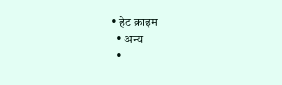• हेट क्राइम
  • अन्य
  •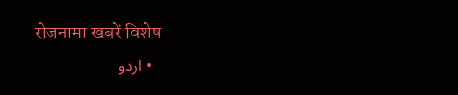रोजनामा खबरें विशेष
  • اردو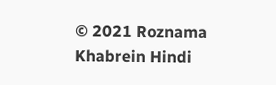© 2021 Roznama Khabrein Hindi